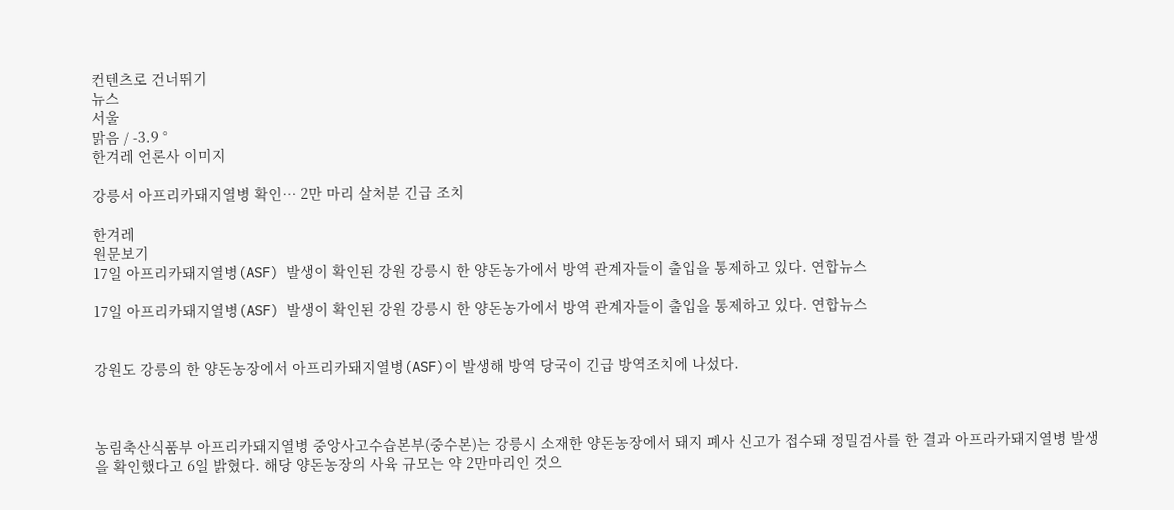컨텐츠로 건너뛰기
뉴스
서울
맑음 / -3.9 °
한겨레 언론사 이미지

강릉서 아프리카돼지열병 확인… 2만 마리 살처분 긴급 조치

한겨레
원문보기
17일 아프리카돼지열병(ASF) 발생이 확인된 강원 강릉시 한 양돈농가에서 방역 관계자들이 출입을 통제하고 있다. 연합뉴스

17일 아프리카돼지열병(ASF) 발생이 확인된 강원 강릉시 한 양돈농가에서 방역 관계자들이 출입을 통제하고 있다. 연합뉴스


강원도 강릉의 한 양돈농장에서 아프리카돼지열병(ASF)이 발생해 방역 당국이 긴급 방역조치에 나섰다.



농림축산식품부 아프리카돼지열병 중앙사고수습본부(중수본)는 강릉시 소재한 양돈농장에서 돼지 폐사 신고가 접수돼 정밀검사를 한 결과 아프라카돼지열병 발생을 확인했다고 6일 밝혔다. 해당 양돈농장의 사육 규모는 약 2만마리인 것으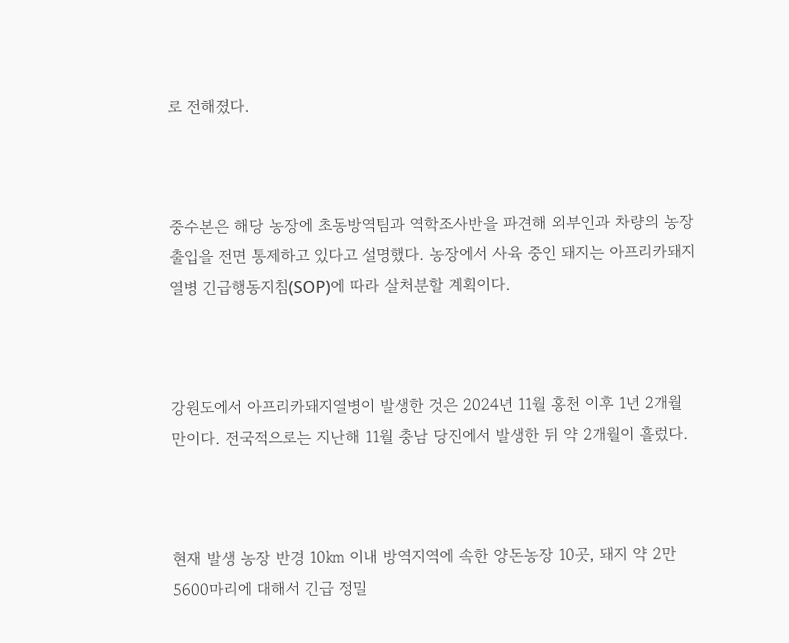로 전해졌다.



중수본은 해당 농장에 초동방역팀과 역학조사반을 파견해 외부인과 차량의 농장 출입을 전면 통제하고 있다고 설명했다. 농장에서 사육 중인 돼지는 아프리카돼지열병 긴급행동지침(SOP)에 따라 살처분할 계획이다.



강원도에서 아프리카돼지열병이 발생한 것은 2024년 11월 홍천 이후 1년 2개월 만이다. 전국적으로는 지난해 11월 충남 당진에서 발생한 뒤 약 2개월이 흘렀다.



현재 발생 농장 반경 10㎞ 이내 방역지역에 속한 양돈농장 10곳, 돼지 약 2만5600마리에 대해서 긴급 정밀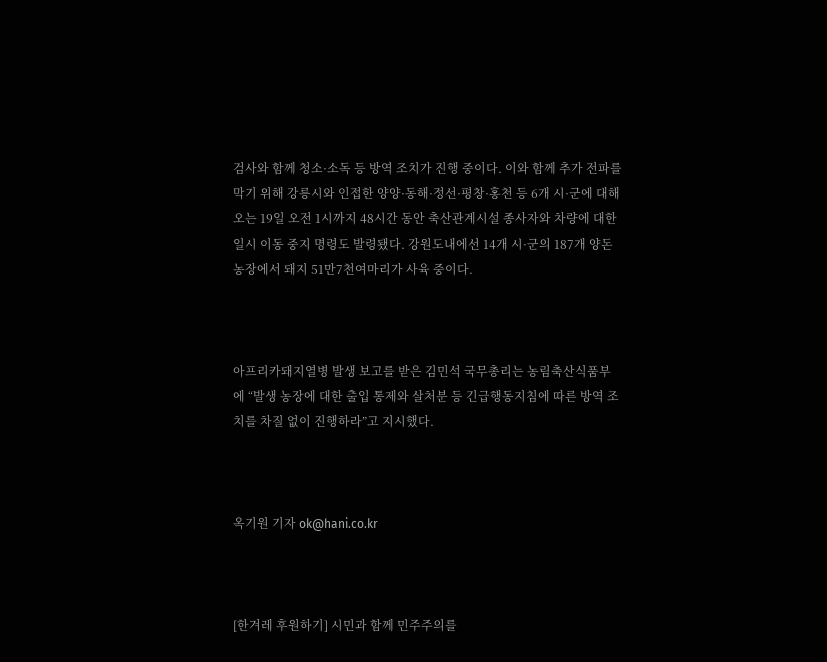검사와 함께 청소·소독 등 방역 조치가 진행 중이다. 이와 함께 추가 전파를 막기 위해 강릉시와 인접한 양양·동해·정선·평창·홍천 등 6개 시·군에 대해 오는 19일 오전 1시까지 48시간 동안 축산관계시설 종사자와 차량에 대한 일시 이동 중지 명령도 발령됐다. 강원도내에선 14개 시·군의 187개 양돈농장에서 돼지 51만7천여마리가 사육 중이다.



아프리카돼지열병 발생 보고를 받은 김민석 국무총리는 농림축산식품부에 “발생 농장에 대한 출입 통제와 살처분 등 긴급행동지침에 따른 방역 조치를 차질 없이 진행하라”고 지시했다.



옥기원 기자 ok@hani.co.kr



[한겨레 후원하기] 시민과 함께 민주주의를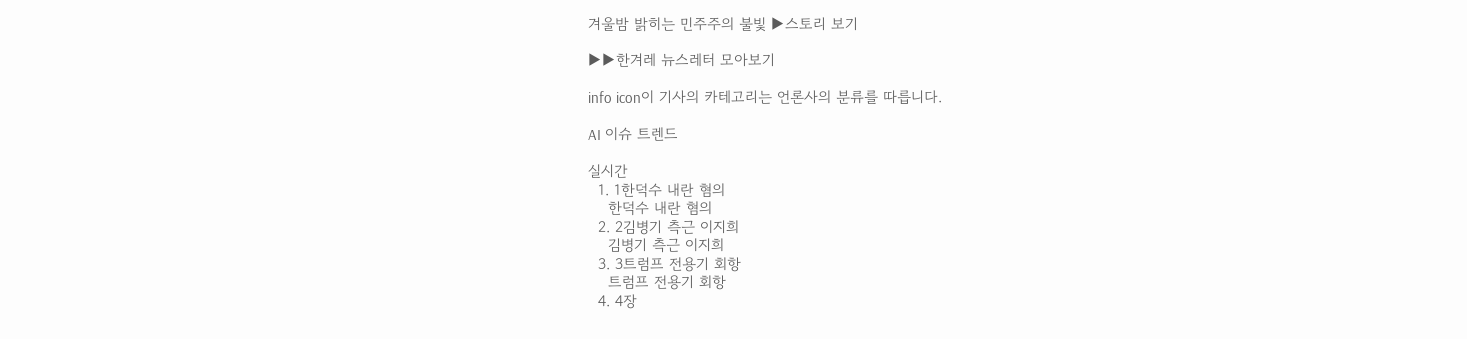겨울밤 밝히는 민주주의 불빛 ▶스토리 보기

▶▶한겨레 뉴스레터 모아보기

info icon이 기사의 카테고리는 언론사의 분류를 따릅니다.

AI 이슈 트렌드

실시간
  1. 1한덕수 내란 혐의
    한덕수 내란 혐의
  2. 2김병기 측근 이지희
    김병기 측근 이지희
  3. 3트럼프 전용기 회항
    트럼프 전용기 회항
  4. 4장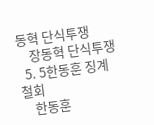동혁 단식투쟁
    장동혁 단식투쟁
  5. 5한동훈 징계 철회
    한동훈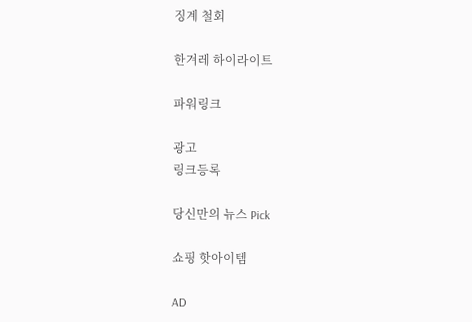징계 철회

한겨레 하이라이트

파워링크

광고
링크등록

당신만의 뉴스 Pick

쇼핑 핫아이템

AD